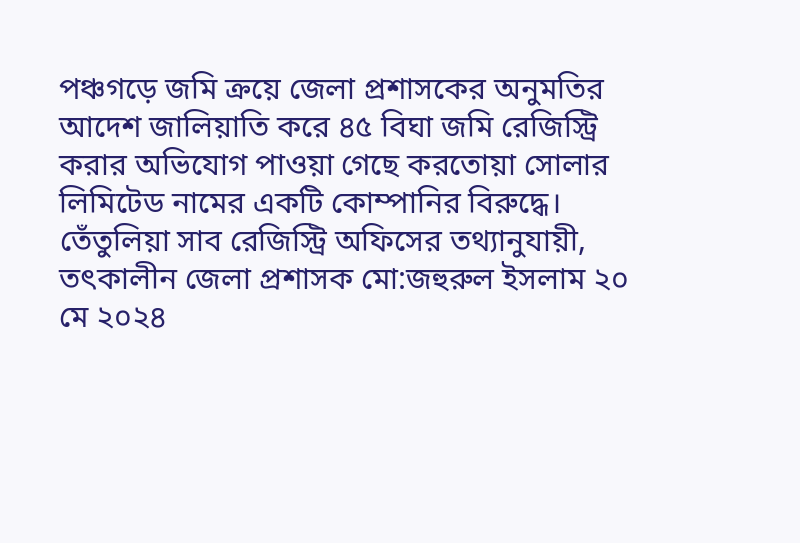পঞ্চগড়ে জমি ক্রয়ে জেলা প্রশাসকের অনুমতির আদেশ জালিয়াতি করে ৪৫ বিঘা জমি রেজিস্ট্রি করার অভিযোগ পাওয়া গেছে করতোয়া সোলার লিমিটেড নামের একটি কোম্পানির বিরুদ্ধে।
তেঁতুলিয়া সাব রেজিস্ট্রি অফিসের তথ্যানুযায়ী, তৎকালীন জেলা প্রশাসক মো:জহুরুল ইসলাম ২০ মে ২০২৪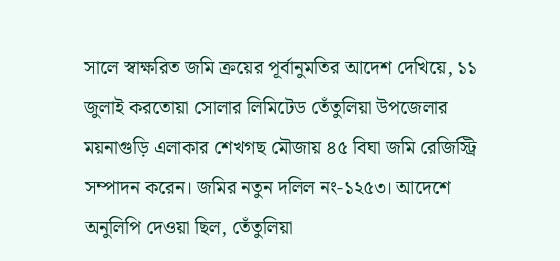সালে স্বাক্ষরিত জমি ক্রয়ের পূর্বানুমতির আদেশ দেখিয়ে, ১১ জুলাই করতোয়া সোলার লিমিটেড তেঁতুলিয়া উপজেলার ময়নাগুড়ি এলাকার শেখগছ মৌজায় ৪৫ বিঘা জমি রেজিস্ট্রি সম্পাদন করেন। জমির নতুন দলিল নং-১২৫৩। আদেশে অনুলিপি দেওয়া ছিল, তেঁতুলিয়া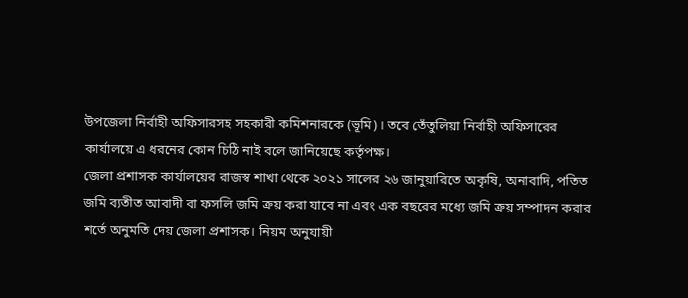উপজেলা নির্বাহী অফিসারসহ সহকারী কমিশনারকে (ভূমি)। তবে তেঁতুলিয়া নির্বাহী অফিসারের কার্যালয়ে এ ধরনের কোন চিঠি নাই বলে জানিয়েছে কর্তৃপক্ষ।
জেলা প্রশাসক কার্যালয়ের রাজস্ব শাখা থেকে ২০২১ সালের ২৬ জানুয়ারিতে অকৃষি, অনাবাদি, পতিত জমি ব্যতীত আবাদী বা ফসলি জমি ক্রয় করা যাবে না এবং এক বছরের মধ্যে জমি ক্রয় সম্পাদন করার শর্তে অনুমতি দেয় জেলা প্রশাসক। নিয়ম অনুযায়ী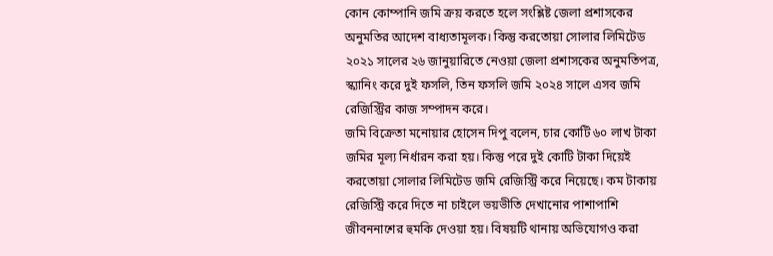কোন কোম্পানি জমি ক্রয় করতে হলে সংশ্লিষ্ট জেলা প্রশাসকের অনুমতির আদেশ বাধ্যতামূলক। কিন্তু করতোয়া সোলার লিমিটেড ২০২১ সালের ২৬ জানুয়ারিতে নেওয়া জেলা প্রশাসকের অনুমতিপত্র, স্ক্যানিং করে দুই ফসলি, তিন ফসলি জমি ২০২৪ সালে এসব জমি রেজিস্ট্রির কাজ সম্পাদন করে।
জমি বিক্রেতা মনোয়ার হোসেন দিপু বলেন, চার কোটি ৬০ লাখ টাকা জমির মূল্য নির্ধারন করা হয়। কিন্তু পরে দুই কোটি টাকা দিয়েই করতোয়া সোলার লিমিটেড জমি রেজিস্ট্রি করে নিয়েছে। কম টাকায় রেজিস্ট্রি করে দিতে না চাইলে ভয়ভীতি দেখানোর পাশাপাশি জীবননাশের হুমকি দেওয়া হয়। বিষয়টি থানায় অভিযোগও করা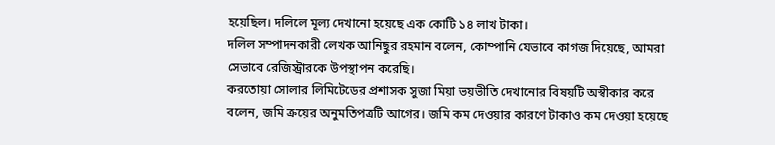হয়েছিল। দলিলে মূল্য দেখানো হয়েছে এক কোটি ১৪ লাখ টাকা।
দলিল সম্পাদনকারী লেখক আনিছুর রহমান বলেন, কোম্পানি যেভাবে কাগজ দিয়েছে, আমরা সেভাবে রেজিস্ট্রারকে উপস্থাপন করেছি।
করতোয়া সোলার লিমিটেডের প্রশাসক সুজা মিয়া ভয়ভীতি দেখানোর বিষয়টি অস্বীকার করে বলেন, জমি ক্রয়ের অনুমতিপত্রটি আগের। জমি কম দেওয়ার কারণে টাকাও কম দেওয়া হয়েছে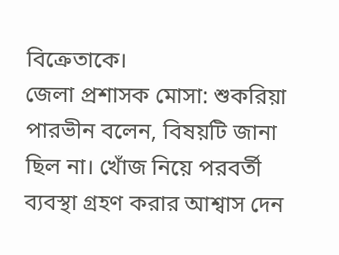বিক্রেতাকে।
জেলা প্রশাসক মোসা: শুকরিয়া পারভীন বলেন, বিষয়টি জানা ছিল না। খোঁজ নিয়ে পরবর্তী ব্যবস্থা গ্রহণ করার আশ্বাস দেন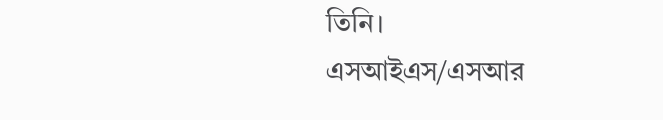তিনি।
এসআইএস/এসআর